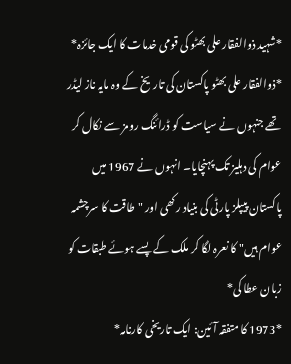*شہید ذوالفقار علی بھٹو کی قومی خدمات کا ایک جائزہ*
*ذوالفقار علی بھٹو پاکستان کی تاریخ کے وہ مایہ ناز لیڈر تھے جنہوں نے سیاست کو ڈرائنگ رومز سے نکال کر عوام کی دہلیز تک پہنچایا۔ انہوں نے 1967 میں پاکستان پیپلز پارٹی کی بنیاد رکھی اور "طاقت کا سرچشمہ عوام ہیں" کا نعرہ لگا کر ملک کے پسے ہوئے طبقات کو زبان عطا کی*
*1973 کا متفقہ آئین: ایک تاریخی کارنامہ*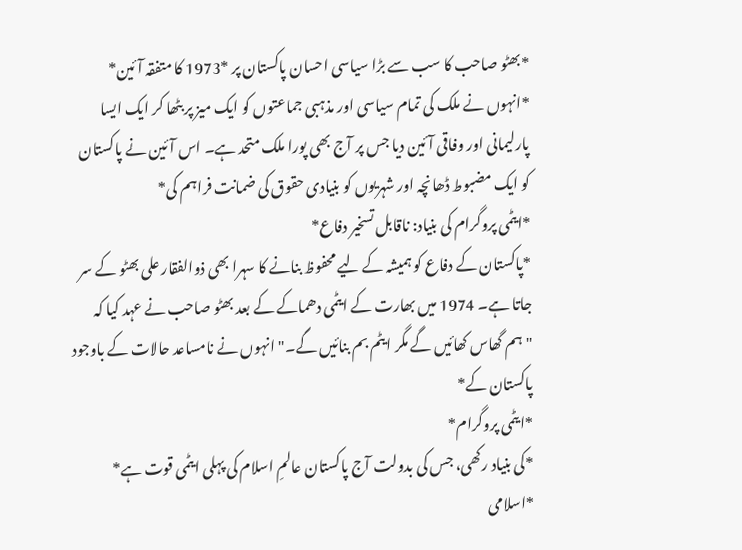*بھٹو صاحب کا سب سے بڑا سیاسی احسان پاکستان پر *1973 کا متفقہ آئین*
*انہوں نے ملک کی تمام سیاسی اور مذہبی جماعتوں کو ایک میز پر بٹھا کر ایک ایسا پارلیمانی اور وفاقی آئین دیا جس پر آج بھی پورا ملک متحد ہے۔ اس آئین نے پاکستان کو ایک مضبوط ڈھانچہ اور شہریوں کو بنیادی حقوق کی ضمانت فراہم کی*
*ایٹمی پروگرام کی بنیاد: ناقابل تسخیر دفاع*
*پاکستان کے دفاع کو ہمیشہ کے لیے محفوظ بنانے کا سہرا بھی ذوالفقار علی بھٹو کے سر جاتا ہے۔ 1974 میں بھارت کے ایٹمی دھماکے کے بعد بھٹو صاحب نے عہد کیا کہ "ہم گھاس کھائیں گے مگر ایٹم بم بنائیں گے۔" انہوں نے نامساعد حالات کے باوجود پاکستان کے*
*ایٹمی پروگرام*
*کی بنیاد رکھی، جس کی بدولت آج پاکستان عالمِ اسلام کی پہلی ایٹمی قوت ہے*
*اسلامی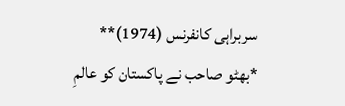سربراہی کانفرنس (1974)**
*بھٹو صاحب نے پاکستان کو عالمِ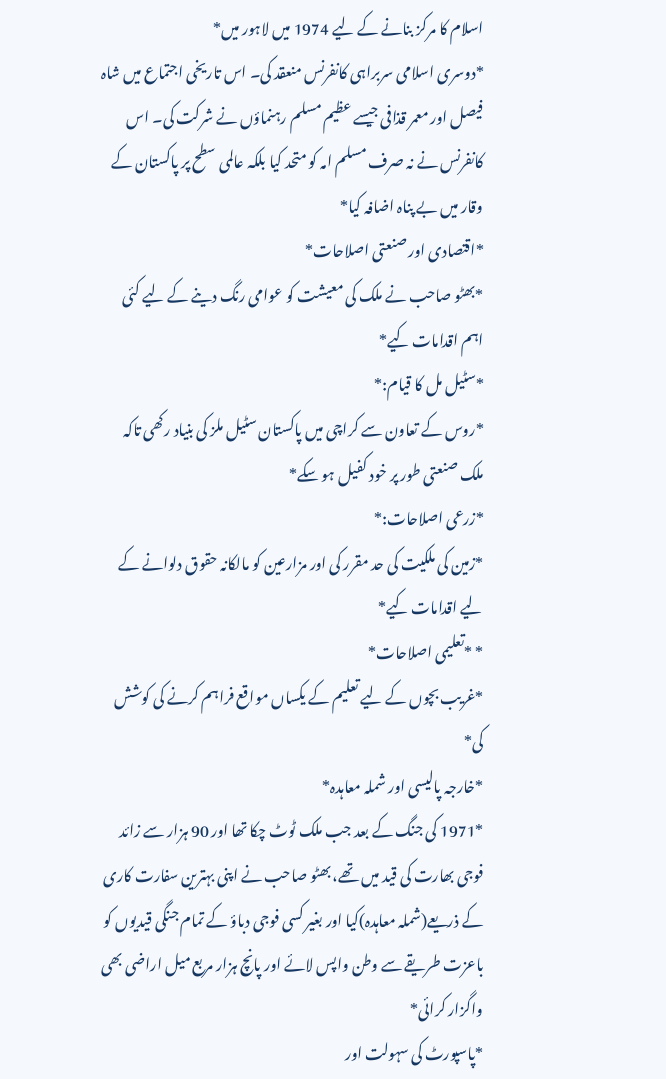اسلام کا مرکز بنانے کے لیے 1974 میں لاہور میں*
*دوسری اسلامی سربراہی کانفرنس منعقد کی۔ اس تاریخی اجتماع میں شاہ فیصل اور معمر قذافی جیسے عظیم مسلم رہنماؤں نے شرکت کی۔ اس کانفرنس نے نہ صرف مسلم امہ کو متحد کیا بلکہ عالمی سطح پر پاکستان کے وقار میں بے پناہ اضافہ کیا*
*اقتصادی اور صنعتی اصلاحات*
*بھٹو صاحب نے ملک کی معیشت کو عوامی رنگ دینے کے لیے کئی اہم اقدامات کیے*
*سٹیل مل کا قیام:*
*روس کے تعاون سے کراچی میں پاکستان سٹیل ملز کی بنیاد رکھی تاکہ ملک صنعتی طور پر خود کفیل ہو سکے*
*زرعی اصلاحات:*
*زمین کی ملکیت کی حد مقرر کی اور مزارعین کو مالکانہ حقوق دلوانے کے لیے اقدامات کیے*
* *تعلیمی اصلاحات*
*غریب بچوں کے لیے تعلیم کے یکساں مواقع فراہم کرنے کی کوشش کی*
*خارجہ پالیسی اور شملہ معاہدہ*
*1971 کی جنگ کے بعد جب ملک ٹوٹ چکا تھا اور 90 ہزار سے زائد فوجی بھارت کی قید میں تھے، بھٹو صاحب نے اپنی بہترین سفارت کاری کے ذریعے(شملہ معاہدہ)کیا اور بغیر کسی فوجی دباؤ کے تمام جنگی قیدیوں کو باعزت طریقے سے وطن واپس لائے اور پانچ ہزار مربع میل اراضی بھی واگزار کرائی*
*پاسپورٹ کی سہولت اور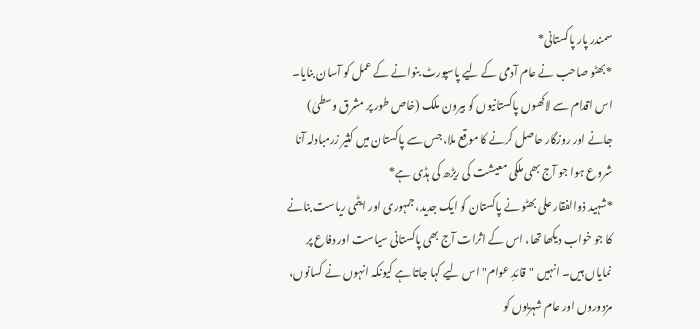سمندر پار پاکستانی*
*بھٹو صاحب نے عام آدمی کے لیے پاسپورٹ بنوانے کے عمل کو آسان بنایا۔ اس اقدام سے لاکھوں پاکستانیوں کو بیرون ملک (خاص طور پر مشرق وسطیٰ) جانے اور روزگار حاصل کرنے کا موقع ملا، جس سے پاکستان میں کثیر زرمبادلہ آنا شروع ہوا جو آج بھی ملکی معیشت کی ریڑھ کی ہڈی ہے*
*شہید ذوالفقار علی بھٹو نے پاکستان کو ایک جدید، جمہوری اور ایٹمی ریاست بنانے کا جو خواب دیکھا تھا، اس کے اثرات آج بھی پاکستانی سیاست اور دفاع پر نمایاں ہیں۔ انہیں "قائدِ عوام" اس لیے کہا جاتا ہے کیونکہ انہوں نے کسانوں، مزدوروں اور عام شہریوں کو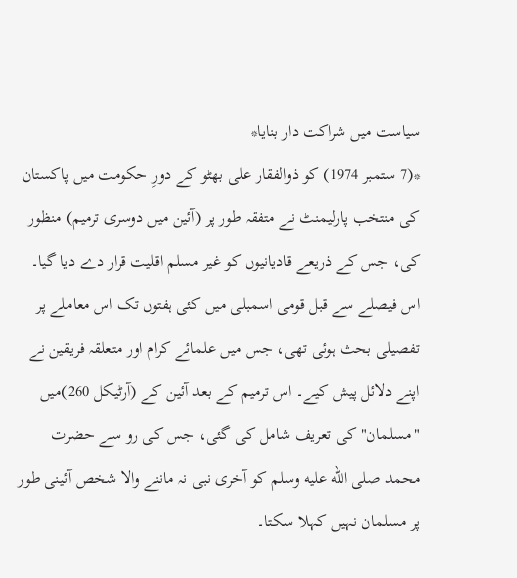سیاست میں شراکت دار بنایا*
*(7 ستمبر 1974) کو ذوالفقار علی بھٹو کے دورِ حکومت میں پاکستان کی منتخب پارلیمنٹ نے متفقہ طور پر (آئین میں دوسری ترمیم) منظور کی، جس کے ذریعے قادیانیوں کو غیر مسلم اقلیت قرار دے دیا گیا۔ اس فیصلے سے قبل قومی اسمبلی میں کئی ہفتوں تک اس معاملے پر تفصیلی بحث ہوئی تھی، جس میں علمائے کرام اور متعلقہ فریقین نے اپنے دلائل پیش کیے۔ اس ترمیم کے بعد آئین کے (آرٹیکل 260)میں "مسلمان" کی تعریف شامل کی گئی، جس کی رو سے حضرت محمد صلى الله عليه وسلم کو آخری نبی نہ ماننے والا شخص آئینی طور پر مسلمان نہیں کہلا سکتا۔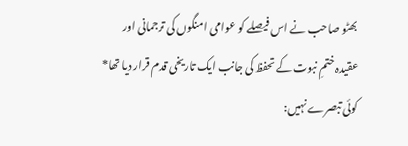بھٹو صاحب نے اس فیصلے کو عوامی امنگوں کی ترجمانی اور عقیدہ ختمِ نبوت کے تحفظ کی جانب ایک تاریخی قدم قرار دیا تھا*
کوئی تبصرے نہیں: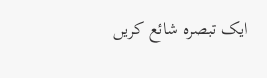ایک تبصرہ شائع کریں